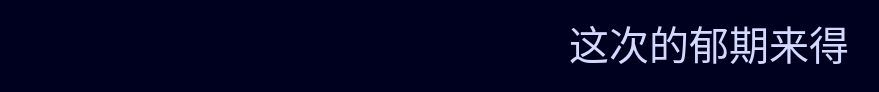这次的郁期来得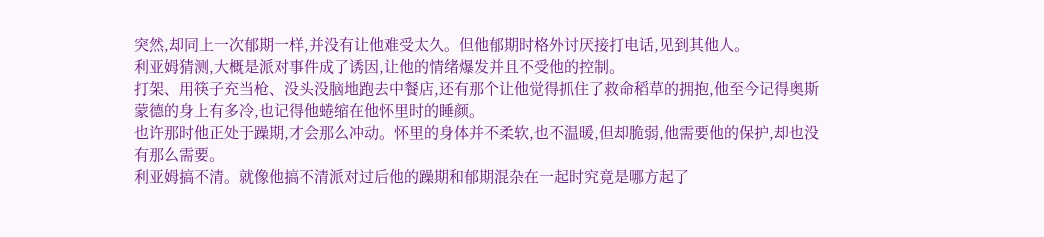突然,却同上一次郁期一样,并没有让他难受太久。但他郁期时格外讨厌接打电话,见到其他人。
利亚姆猜测,大概是派对事件成了诱因,让他的情绪爆发并且不受他的控制。
打架、用筷子充当枪、没头没脑地跑去中餐店,还有那个让他觉得抓住了救命稻草的拥抱,他至今记得奥斯蒙德的身上有多冷,也记得他蜷缩在他怀里时的睡颜。
也许那时他正处于躁期,才会那么冲动。怀里的身体并不柔软,也不温暖,但却脆弱,他需要他的保护,却也没有那么需要。
利亚姆搞不清。就像他搞不清派对过后他的躁期和郁期混杂在一起时究竟是哪方起了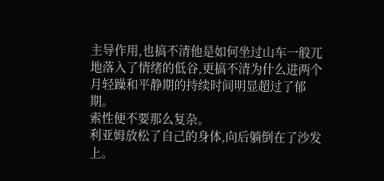主导作用,也搞不清他是如何坐过山车一般兀地落入了情绪的低谷,更搞不清为什么进两个月轻躁和平静期的持续时间明显超过了郁期。
索性便不要那么复杂。
利亚姆放松了自己的身体,向后躺倒在了沙发上。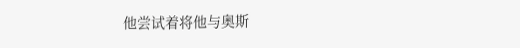他尝试着将他与奥斯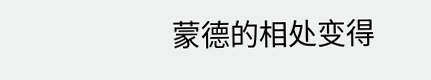蒙德的相处变得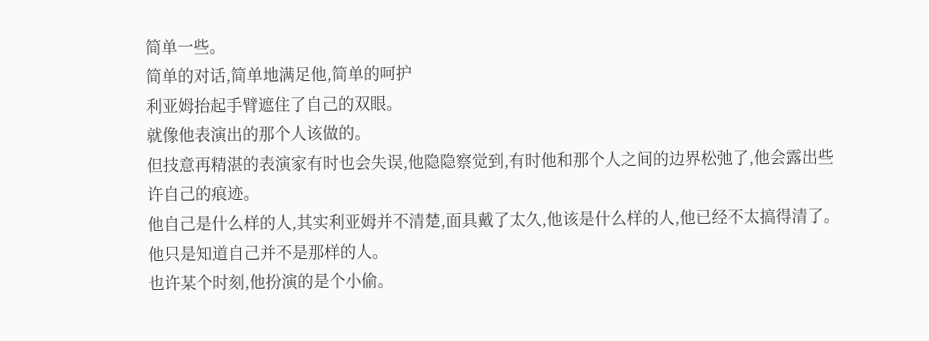简单一些。
简单的对话,简单地满足他,简单的呵护
利亚姆抬起手臂遮住了自己的双眼。
就像他表演出的那个人该做的。
但技意再精湛的表演家有时也会失误,他隐隐察觉到,有时他和那个人之间的边界松弛了,他会露出些许自己的痕迹。
他自己是什么样的人,其实利亚姆并不清楚,面具戴了太久,他该是什么样的人,他已经不太搞得清了。他只是知道自己并不是那样的人。
也许某个时刻,他扮演的是个小偷。